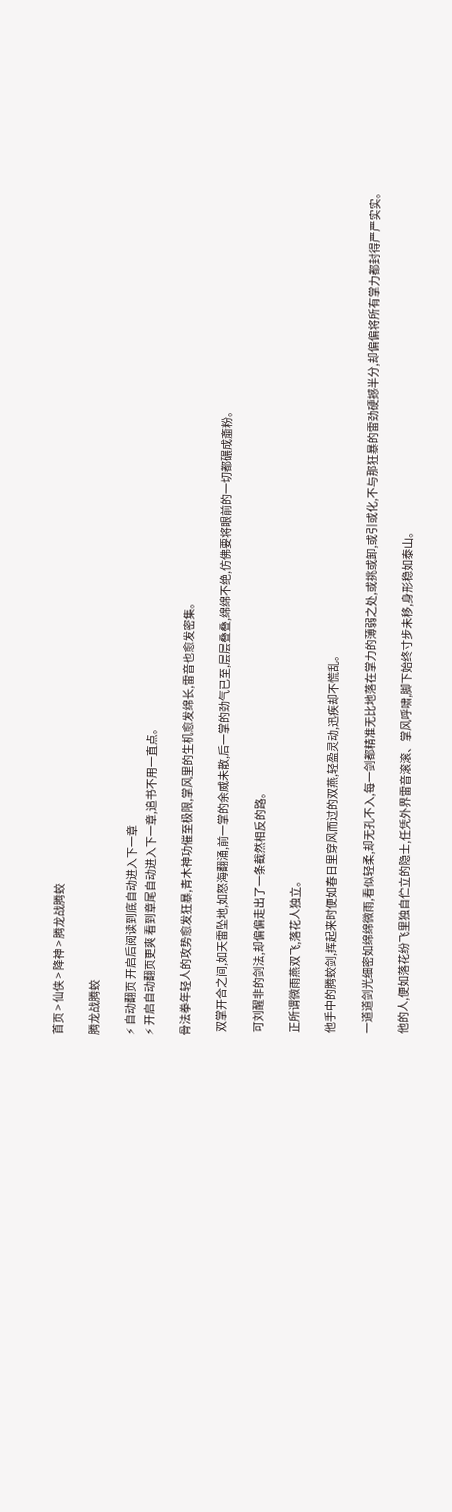首页 > 仙侠 > 降神 > 腾龙战腾蛟

腾龙战腾蛟

⚡ 自动翻页 开启后阅读到底自动进入下一章
⚡ 开启自动翻页更爽 看到章尾自动进入下一章,追书不用一直点。

骨法拳年轻人的攻势愈发狂暴,青木神功催至极限,掌风里的生机愈发绵长,雷音也愈发密集。

  双掌开合之间,如天雷坠地,如怒海翻涌,前一掌的余威未散,后一掌的劲气已至,层层叠叠,绵绵不绝,仿佛要将眼前的一切都碾成齑粉。

  可刘醒非的剑法,却偏偏走出了一条截然相反的路。

  正所谓微雨燕双飞,落花人独立。

  他手中的腾蛟剑,挥起来时便如春日里穿风而过的双燕,轻盈灵动,迅疾却不慌乱。

  一道道剑光细密如绵绵微雨,看似轻柔,却无孔不入,每一剑都精准无比地落在掌力的薄弱之处,或挑或卸,或引或化,不与那狂暴的雷劲硬撼半分,却偏偏将所有掌力都封得严严实实。

  他的人,便如落花纷飞里独自伫立的隐士,任凭外界雷音滚滚、掌风呼啸,脚下始终寸步未移,身形稳如泰山。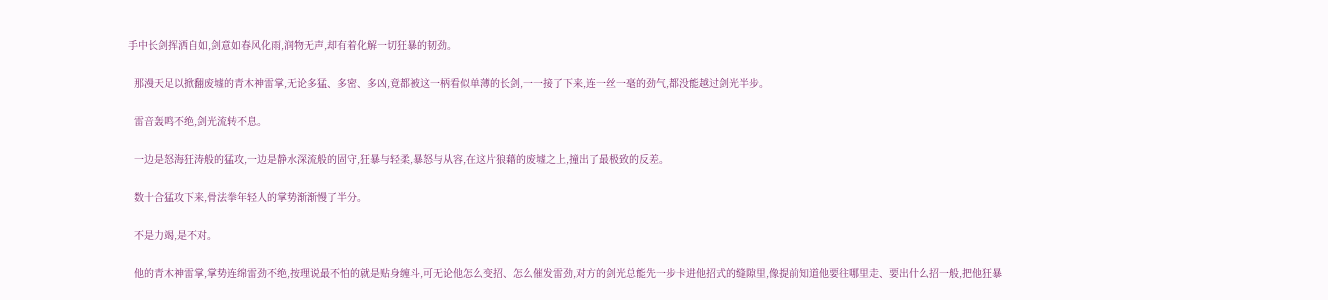手中长剑挥洒自如,剑意如春风化雨,润物无声,却有着化解一切狂暴的韧劲。

  那漫天足以掀翻废墟的青木神雷掌,无论多猛、多密、多凶,竟都被这一柄看似单薄的长剑,一一接了下来,连一丝一毫的劲气,都没能越过剑光半步。

  雷音轰鸣不绝,剑光流转不息。

  一边是怒海狂涛般的猛攻,一边是静水深流般的固守,狂暴与轻柔,暴怒与从容,在这片狼藉的废墟之上,撞出了最极致的反差。

  数十合猛攻下来,骨法拳年轻人的掌势渐渐慢了半分。

  不是力竭,是不对。

  他的青木神雷掌,掌势连绵雷劲不绝,按理说最不怕的就是贴身缠斗,可无论他怎么变招、怎么催发雷劲,对方的剑光总能先一步卡进他招式的缝隙里,像提前知道他要往哪里走、要出什么招一般,把他狂暴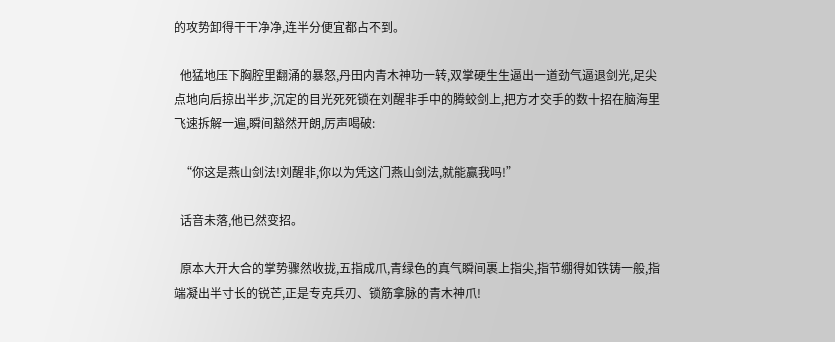的攻势卸得干干净净,连半分便宜都占不到。

  他猛地压下胸腔里翻涌的暴怒,丹田内青木神功一转,双掌硬生生逼出一道劲气逼退剑光,足尖点地向后掠出半步,沉定的目光死死锁在刘醒非手中的腾蛟剑上,把方才交手的数十招在脑海里飞速拆解一遍,瞬间豁然开朗,厉声喝破:

  “你这是燕山剑法!刘醒非,你以为凭这门燕山剑法,就能赢我吗!”

  话音未落,他已然变招。

  原本大开大合的掌势骤然收拢,五指成爪,青绿色的真气瞬间裹上指尖,指节绷得如铁铸一般,指端凝出半寸长的锐芒,正是专克兵刃、锁筋拿脉的青木神爪!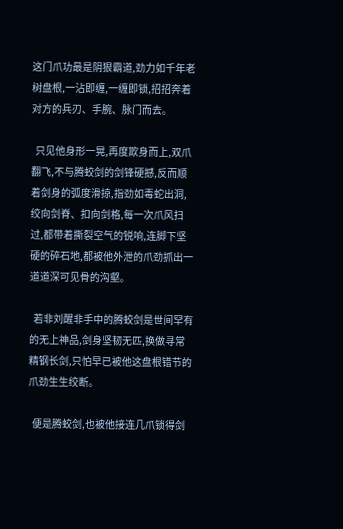这门爪功最是阴狠霸道,劲力如千年老树盘根,一沾即缠,一缠即锁,招招奔着对方的兵刃、手腕、脉门而去。

  只见他身形一晃,再度欺身而上,双爪翻飞,不与腾蛟剑的剑锋硬撼,反而顺着剑身的弧度滑掠,指劲如毒蛇出洞,绞向剑脊、扣向剑格,每一次爪风扫过,都带着撕裂空气的锐响,连脚下坚硬的碎石地,都被他外泄的爪劲抓出一道道深可见骨的沟壑。

  若非刘醒非手中的腾蛟剑是世间罕有的无上神品,剑身坚韧无匹,换做寻常精钢长剑,只怕早已被他这盘根错节的爪劲生生绞断。

  便是腾蛟剑,也被他接连几爪锁得剑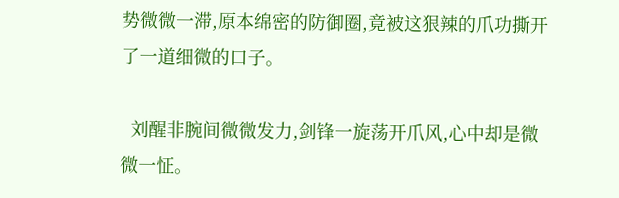势微微一滞,原本绵密的防御圈,竟被这狠辣的爪功撕开了一道细微的口子。

  刘醒非腕间微微发力,剑锋一旋荡开爪风,心中却是微微一怔。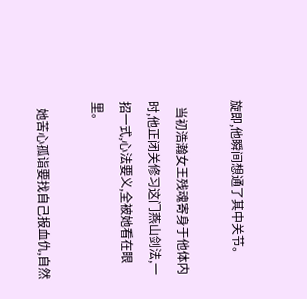旋即,他瞬间想通了其中关节。

  当初浩瀚女王残魂寄身于他体内时,他正闭关修习这门燕山剑法,一招一式,心法要义,全被她看在眼里。

  她苦心孤诣要找自己报血仇,自然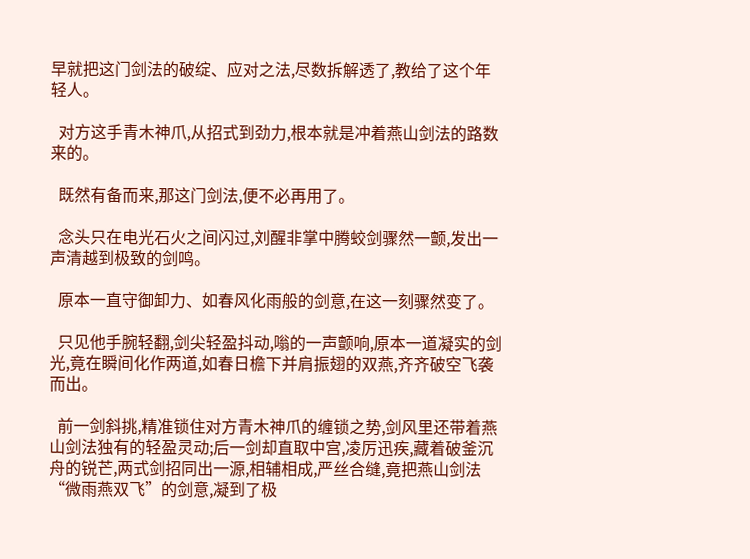早就把这门剑法的破绽、应对之法,尽数拆解透了,教给了这个年轻人。

  对方这手青木神爪,从招式到劲力,根本就是冲着燕山剑法的路数来的。

  既然有备而来,那这门剑法,便不必再用了。

  念头只在电光石火之间闪过,刘醒非掌中腾蛟剑骤然一颤,发出一声清越到极致的剑鸣。

  原本一直守御卸力、如春风化雨般的剑意,在这一刻骤然变了。

  只见他手腕轻翻,剑尖轻盈抖动,嗡的一声颤响,原本一道凝实的剑光,竟在瞬间化作两道,如春日檐下并肩振翅的双燕,齐齐破空飞袭而出。

  前一剑斜挑,精准锁住对方青木神爪的缠锁之势,剑风里还带着燕山剑法独有的轻盈灵动;后一剑却直取中宫,凌厉迅疾,藏着破釜沉舟的锐芒,两式剑招同出一源,相辅相成,严丝合缝,竟把燕山剑法“微雨燕双飞”的剑意,凝到了极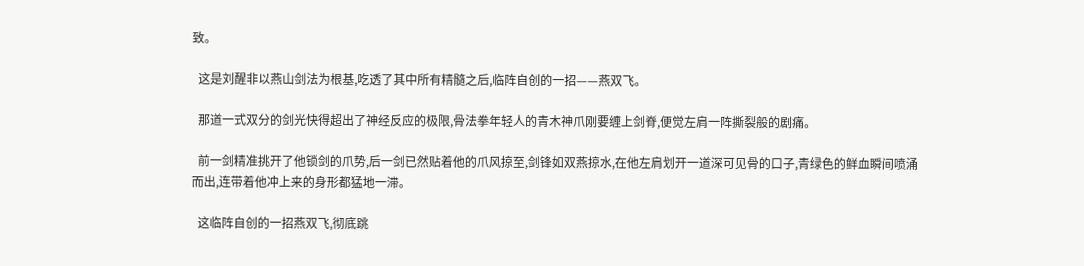致。

  这是刘醒非以燕山剑法为根基,吃透了其中所有精髓之后,临阵自创的一招——燕双飞。

  那道一式双分的剑光快得超出了神经反应的极限,骨法拳年轻人的青木神爪刚要缠上剑脊,便觉左肩一阵撕裂般的剧痛。

  前一剑精准挑开了他锁剑的爪势,后一剑已然贴着他的爪风掠至,剑锋如双燕掠水,在他左肩划开一道深可见骨的口子,青绿色的鲜血瞬间喷涌而出,连带着他冲上来的身形都猛地一滞。

  这临阵自创的一招燕双飞,彻底跳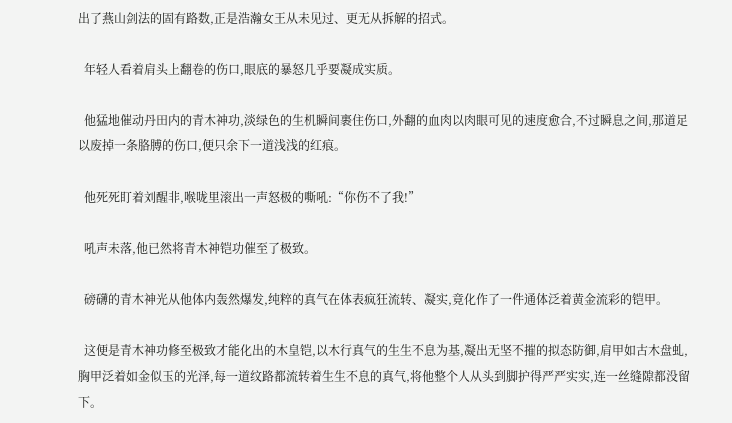出了燕山剑法的固有路数,正是浩瀚女王从未见过、更无从拆解的招式。

  年轻人看着肩头上翻卷的伤口,眼底的暴怒几乎要凝成实质。

  他猛地催动丹田内的青木神功,淡绿色的生机瞬间裹住伤口,外翻的血肉以肉眼可见的速度愈合,不过瞬息之间,那道足以废掉一条胳膊的伤口,便只余下一道浅浅的红痕。

  他死死盯着刘醒非,喉咙里滚出一声怒极的嘶吼:“你伤不了我!”

  吼声未落,他已然将青木神铠功催至了极致。

  磅礴的青木神光从他体内轰然爆发,纯粹的真气在体表疯狂流转、凝实,竟化作了一件通体泛着黄金流彩的铠甲。

  这便是青木神功修至极致才能化出的木皇铠,以木行真气的生生不息为基,凝出无坚不摧的拟态防御,肩甲如古木盘虬,胸甲泛着如金似玉的光泽,每一道纹路都流转着生生不息的真气,将他整个人从头到脚护得严严实实,连一丝缝隙都没留下。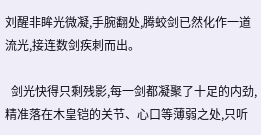刘醒非眸光微凝,手腕翻处,腾蛟剑已然化作一道流光,接连数剑疾刺而出。

  剑光快得只剩残影,每一剑都凝聚了十足的内劲,精准落在木皇铠的关节、心口等薄弱之处,只听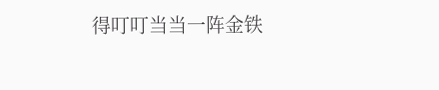得叮叮当当一阵金铁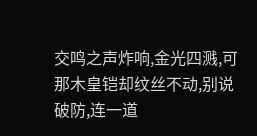交鸣之声炸响,金光四溅,可那木皇铠却纹丝不动,别说破防,连一道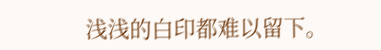浅浅的白印都难以留下。